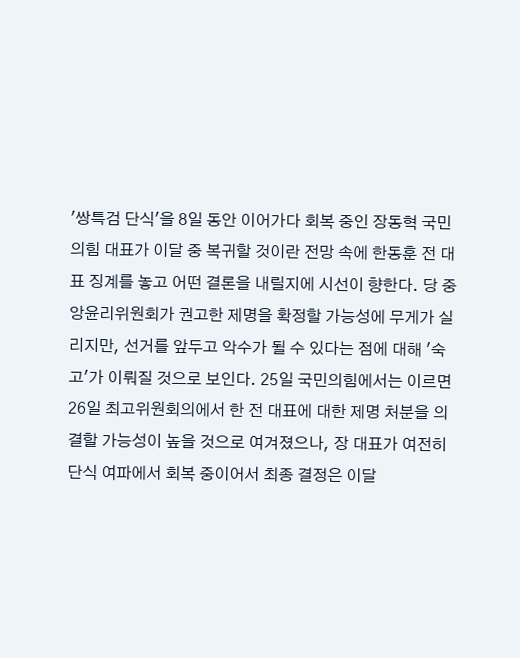'쌍특검 단식'을 8일 동안 이어가다 회복 중인 장동혁 국민의힘 대표가 이달 중 복귀할 것이란 전망 속에 한동훈 전 대표 징계를 놓고 어떤 결론을 내릴지에 시선이 향한다. 당 중앙윤리위원회가 권고한 제명을 확정할 가능성에 무게가 실리지만, 선거를 앞두고 악수가 될 수 있다는 점에 대해 '숙고'가 이뤄질 것으로 보인다. 25일 국민의힘에서는 이르면 26일 최고위원회의에서 한 전 대표에 대한 제명 처분을 의결할 가능성이 높을 것으로 여겨졌으나, 장 대표가 여전히 단식 여파에서 회복 중이어서 최종 결정은 이달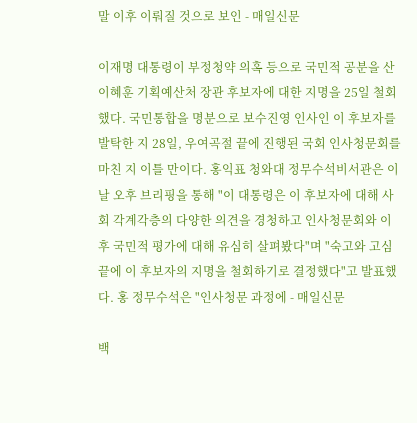말 이후 이뤄질 것으로 보인 - 매일신문

이재명 대통령이 부정청약 의혹 등으로 국민적 공분을 산 이혜훈 기획예산처 장관 후보자에 대한 지명을 25일 철회했다. 국민통합을 명분으로 보수진영 인사인 이 후보자를 발탁한 지 28일, 우여곡절 끝에 진행된 국회 인사청문회를 마친 지 이틀 만이다. 홍익표 청와대 정무수석비서관은 이날 오후 브리핑을 통해 "이 대통령은 이 후보자에 대해 사회 각계각층의 다양한 의견을 경청하고 인사청문회와 이후 국민적 평가에 대해 유심히 살펴봤다"며 "숙고와 고심 끝에 이 후보자의 지명을 철회하기로 결정했다"고 발표했다. 홍 정무수석은 "인사청문 과정에 - 매일신문

백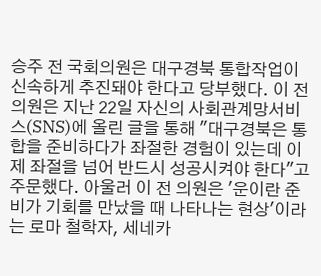승주 전 국회의원은 대구경북 통합작업이 신속하게 추진돼야 한다고 당부했다. 이 전 의원은 지난 22일 자신의 사회관계망서비스(SNS)에 올린 글을 통해 "대구경북은 통합을 준비하다가 좌절한 경험이 있는데 이제 좌절을 넘어 반드시 성공시켜야 한다"고 주문했다. 아울러 이 전 의원은 '운이란 준비가 기회를 만났을 때 나타나는 현상'이라는 로마 철학자, 세네카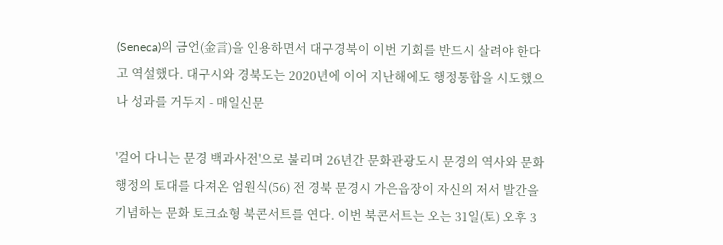(Seneca)의 금언(金言)을 인용하면서 대구경북이 이번 기회를 반드시 살려야 한다고 역설했다. 대구시와 경북도는 2020년에 이어 지난해에도 행정통합을 시도했으나 성과를 거두지 - 매일신문

'걸어 다니는 문경 백과사전'으로 불리며 26년간 문화관광도시 문경의 역사와 문화 행정의 토대를 다져온 엄원식(56) 전 경북 문경시 가은읍장이 자신의 저서 발간을 기념하는 문화 토크쇼형 북콘서트를 연다. 이번 북콘서트는 오는 31일(토) 오후 3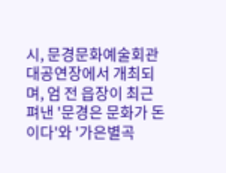시, 문경문화예술회관 대공연장에서 개최되며, 엄 전 읍장이 최근 펴낸 '문경은 문화가 돈이다'와 '가은별곡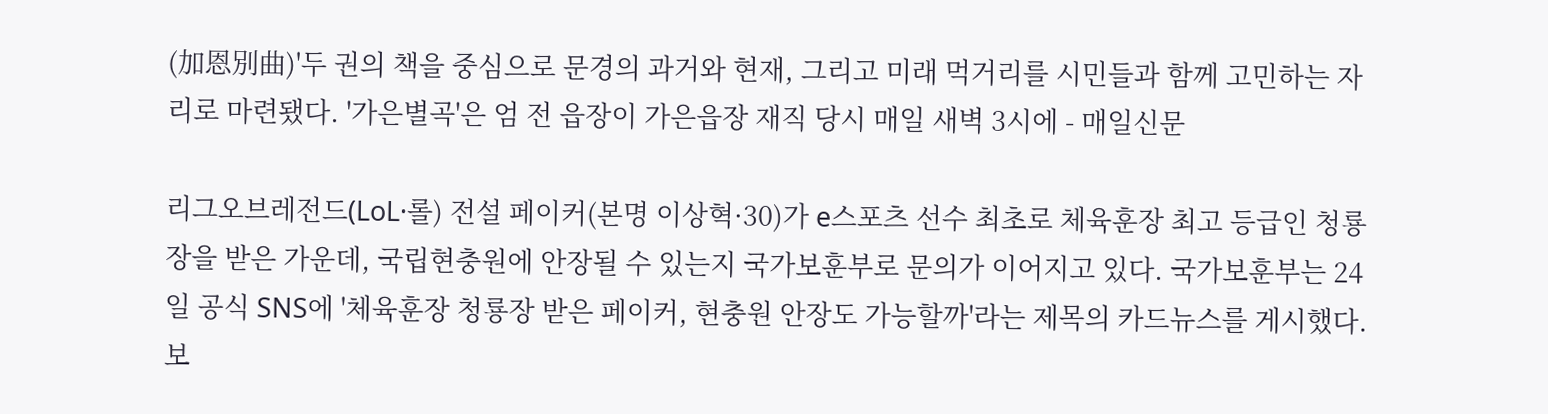(加恩別曲)'두 권의 책을 중심으로 문경의 과거와 현재, 그리고 미래 먹거리를 시민들과 함께 고민하는 자리로 마련됐다. '가은별곡'은 엄 전 읍장이 가은읍장 재직 당시 매일 새벽 3시에 - 매일신문

리그오브레전드(LoL·롤) 전설 페이커(본명 이상혁·30)가 e스포츠 선수 최초로 체육훈장 최고 등급인 청룡장을 받은 가운데, 국립현충원에 안장될 수 있는지 국가보훈부로 문의가 이어지고 있다. 국가보훈부는 24일 공식 SNS에 '체육훈장 청룡장 받은 페이커, 현충원 안장도 가능할까'라는 제목의 카드뉴스를 게시했다. 보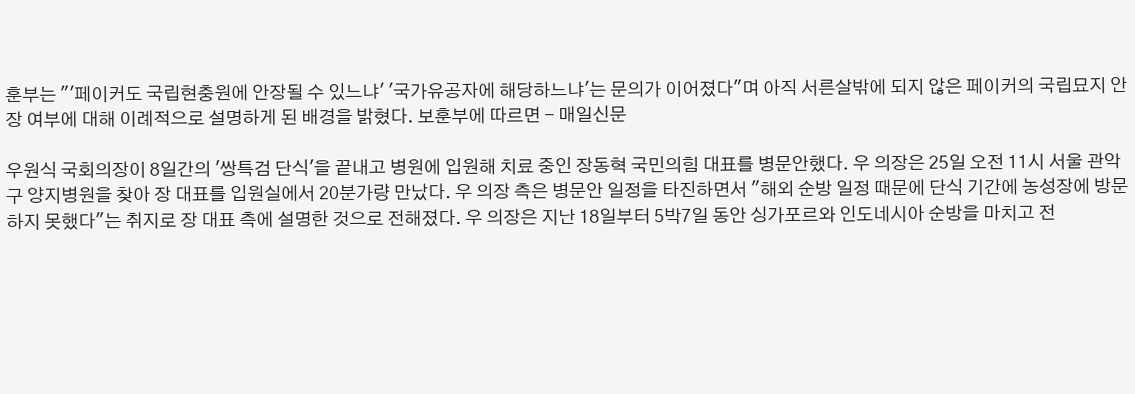훈부는 "'페이커도 국립현충원에 안장될 수 있느냐' '국가유공자에 해당하느냐'는 문의가 이어졌다"며 아직 서른살밖에 되지 않은 페이커의 국립묘지 안장 여부에 대해 이례적으로 설명하게 된 배경을 밝혔다. 보훈부에 따르면 - 매일신문

우원식 국회의장이 8일간의 '쌍특검 단식'을 끝내고 병원에 입원해 치료 중인 장동혁 국민의힘 대표를 병문안했다. 우 의장은 25일 오전 11시 서울 관악구 양지병원을 찾아 장 대표를 입원실에서 20분가량 만났다. 우 의장 측은 병문안 일정을 타진하면서 "해외 순방 일정 때문에 단식 기간에 농성장에 방문하지 못했다"는 취지로 장 대표 측에 설명한 것으로 전해졌다. 우 의장은 지난 18일부터 5박7일 동안 싱가포르와 인도네시아 순방을 마치고 전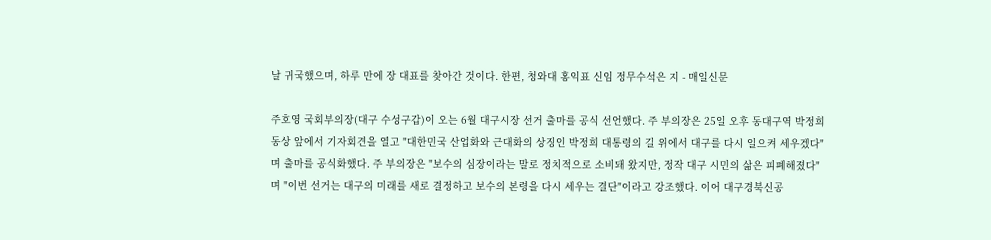날 귀국했으며, 하루 만에 장 대표를 찾아간 것이다. 한편, 청와대 홍익표 신임 정무수석은 지 - 매일신문

주호영 국회부의장(대구 수성구갑)이 오는 6월 대구시장 선거 출마를 공식 선언했다. 주 부의장은 25일 오후 동대구역 박정희 동상 앞에서 기자회견을 열고 "대한민국 산업화와 근대화의 상징인 박정희 대통령의 길 위에서 대구를 다시 일으켜 세우겠다"며 출마를 공식화했다. 주 부의장은 "보수의 심장이라는 말로 정치적으로 소비돼 왔지만, 정작 대구 시민의 삶은 피폐해졌다"며 "이번 선거는 대구의 미래를 새로 결정하고 보수의 본령을 다시 세우는 결단"이라고 강조했다. 이어 대구경북신공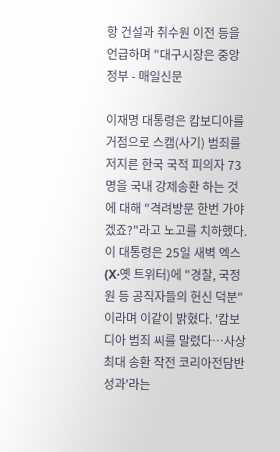항 건설과 취수원 이전 등을 언급하며 "대구시장은 중앙정부 - 매일신문

이재명 대통령은 캄보디아를 거점으로 스캠(사기) 범죄를 저지른 한국 국적 피의자 73명을 국내 강제송환 하는 것에 대해 "격려방문 한번 가야겠죠?"라고 노고를 치하했다. 이 대통령은 25일 새벽 엑스(X·옛 트위터)에 "경찰, 국정원 등 공직자들의 헌신 덕분"이라며 이같이 밝혔다. '캄보디아 범죄 씨를 말렸다…사상 최대 송환 작전 코리아전담반 성과'라는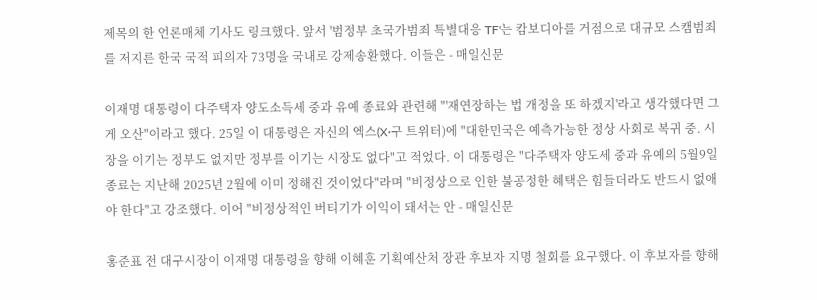제목의 한 언론매체 기사도 링크했다. 앞서 '범정부 초국가범죄 특별대응 TF'는 캄보디아를 거점으로 대규모 스캠범죄를 저지른 한국 국적 피의자 73명을 국내로 강제송환했다. 이들은 - 매일신문

이재명 대통령이 다주택자 양도소득세 중과 유예 종료와 관련해 "'재연장하는 법 개정을 또 하겠지'라고 생각했다면 그게 오산"이라고 했다. 25일 이 대통령은 자신의 엑스(X·구 트위터)에 "대한민국은 예측가능한 정상 사회로 복귀 중. 시장을 이기는 정부도 없지만 정부를 이기는 시장도 없다"고 적었다. 이 대통령은 "다주택자 양도세 중과 유예의 5월9일 종료는 지난해 2025년 2월에 이미 정해진 것이었다"라며 "비정상으로 인한 불공정한 혜택은 힘들더라도 반드시 없애야 한다"고 강조했다. 이어 "비정상적인 버티기가 이익이 돼서는 안 - 매일신문

홍준표 전 대구시장이 이재명 대통령을 향해 이혜훈 기획예산처 장관 후보자 지명 철회를 요구했다. 이 후보자를 향해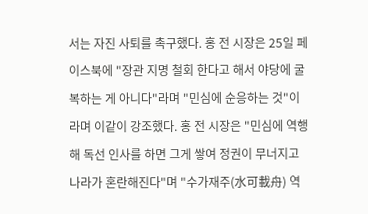서는 자진 사퇴를 촉구했다. 홍 전 시장은 25일 페이스북에 "장관 지명 철회 한다고 해서 야당에 굴복하는 게 아니다"라며 "민심에 순응하는 것"이라며 이같이 강조했다. 홍 전 시장은 "민심에 역행해 독선 인사를 하면 그게 쌓여 정권이 무너지고 나라가 혼란해진다"며 "수가재주(水可載舟) 역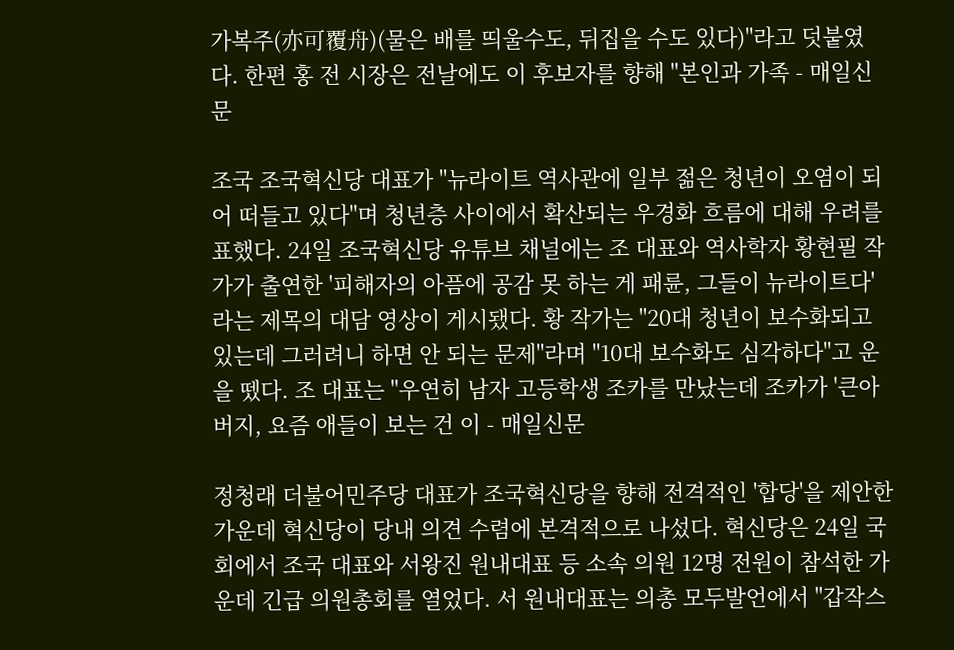가복주(亦可覆舟)(물은 배를 띄울수도, 뒤집을 수도 있다)"라고 덧붙였다. 한편 홍 전 시장은 전날에도 이 후보자를 향해 "본인과 가족 - 매일신문

조국 조국혁신당 대표가 "뉴라이트 역사관에 일부 젊은 청년이 오염이 되어 떠들고 있다"며 청년층 사이에서 확산되는 우경화 흐름에 대해 우려를 표했다. 24일 조국혁신당 유튜브 채널에는 조 대표와 역사학자 황현필 작가가 출연한 '피해자의 아픔에 공감 못 하는 게 패륜, 그들이 뉴라이트다'라는 제목의 대담 영상이 게시됐다. 황 작가는 "20대 청년이 보수화되고 있는데 그러려니 하면 안 되는 문제"라며 "10대 보수화도 심각하다"고 운을 뗐다. 조 대표는 "우연히 남자 고등학생 조카를 만났는데 조카가 '큰아버지, 요즘 애들이 보는 건 이 - 매일신문

정청래 더불어민주당 대표가 조국혁신당을 향해 전격적인 '합당'을 제안한 가운데 혁신당이 당내 의견 수렴에 본격적으로 나섰다. 혁신당은 24일 국회에서 조국 대표와 서왕진 원내대표 등 소속 의원 12명 전원이 참석한 가운데 긴급 의원총회를 열었다. 서 원내대표는 의총 모두발언에서 "갑작스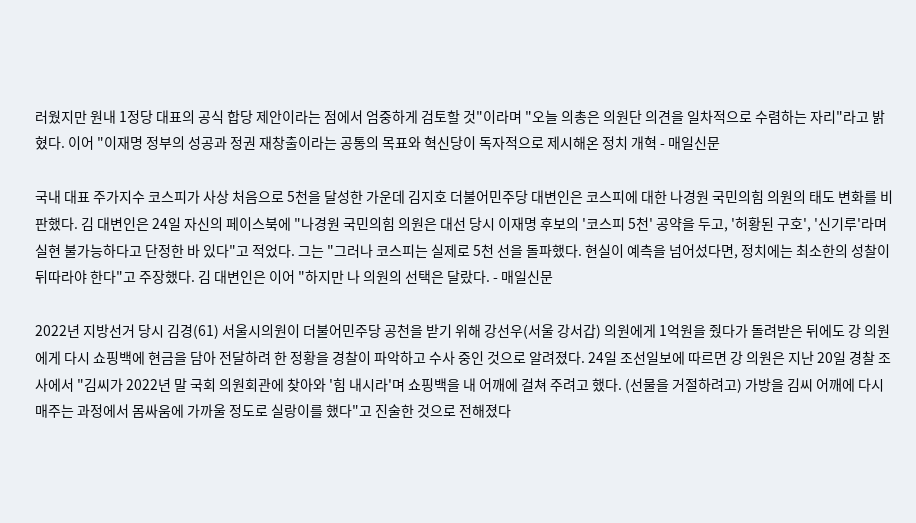러웠지만 원내 1정당 대표의 공식 합당 제안이라는 점에서 엄중하게 검토할 것"이라며 "오늘 의총은 의원단 의견을 일차적으로 수렴하는 자리"라고 밝혔다. 이어 "이재명 정부의 성공과 정권 재창출이라는 공통의 목표와 혁신당이 독자적으로 제시해온 정치 개혁 - 매일신문

국내 대표 주가지수 코스피가 사상 처음으로 5천을 달성한 가운데 김지호 더불어민주당 대변인은 코스피에 대한 나경원 국민의힘 의원의 태도 변화를 비판했다. 김 대변인은 24일 자신의 페이스북에 "나경원 국민의힘 의원은 대선 당시 이재명 후보의 '코스피 5천' 공약을 두고, '허황된 구호', '신기루'라며 실현 불가능하다고 단정한 바 있다"고 적었다. 그는 "그러나 코스피는 실제로 5천 선을 돌파했다. 현실이 예측을 넘어섰다면, 정치에는 최소한의 성찰이 뒤따라야 한다"고 주장했다. 김 대변인은 이어 "하지만 나 의원의 선택은 달랐다. - 매일신문

2022년 지방선거 당시 김경(61) 서울시의원이 더불어민주당 공천을 받기 위해 강선우(서울 강서갑) 의원에게 1억원을 줬다가 돌려받은 뒤에도 강 의원에게 다시 쇼핑백에 현금을 담아 전달하려 한 정황을 경찰이 파악하고 수사 중인 것으로 알려졌다. 24일 조선일보에 따르면 강 의원은 지난 20일 경찰 조사에서 "김씨가 2022년 말 국회 의원회관에 찾아와 '힘 내시라'며 쇼핑백을 내 어깨에 걸쳐 주려고 했다. (선물을 거절하려고) 가방을 김씨 어깨에 다시 매주는 과정에서 몸싸움에 가까울 정도로 실랑이를 했다"고 진술한 것으로 전해졌다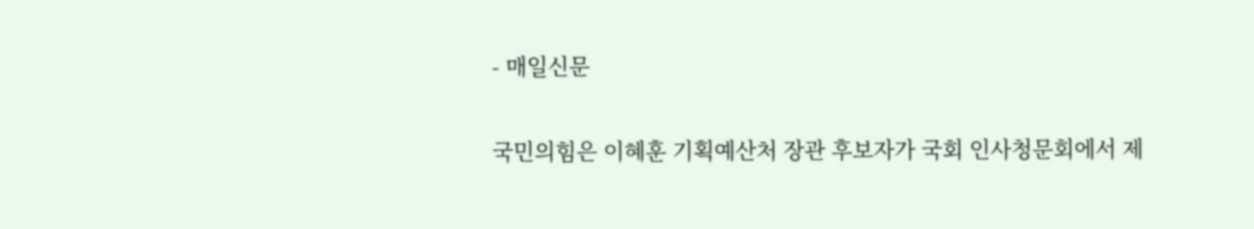- 매일신문

국민의힘은 이혜훈 기획예산처 장관 후보자가 국회 인사청문회에서 제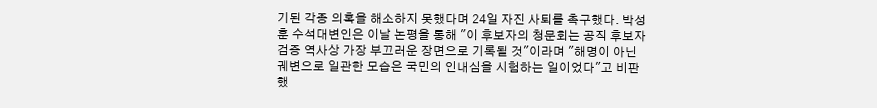기된 각종 의혹을 해소하지 못했다며 24일 자진 사퇴를 촉구했다. 박성훈 수석대변인은 이날 논평을 통해 "이 후보자의 청문회는 공직 후보자 검증 역사상 가장 부끄러운 장면으로 기록될 것"이라며 "해명이 아닌 궤변으로 일관한 모습은 국민의 인내심을 시험하는 일이었다"고 비판했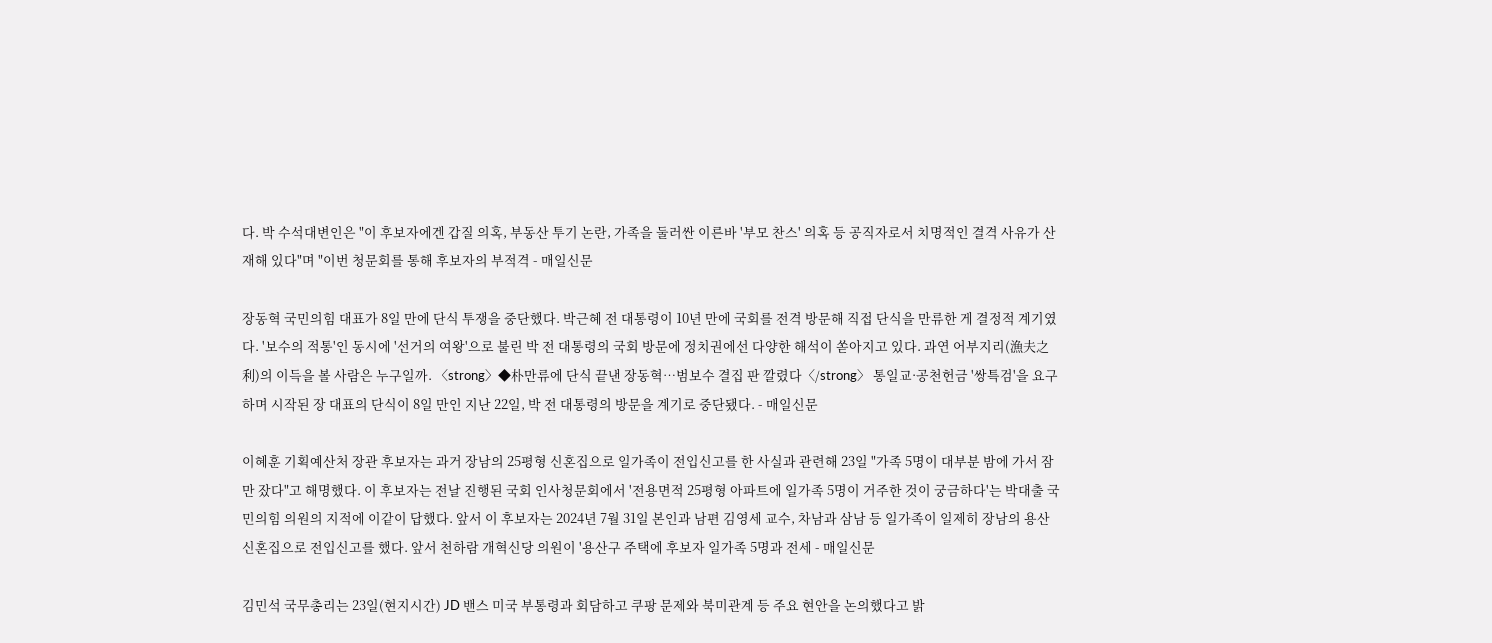다. 박 수석대변인은 "이 후보자에겐 갑질 의혹, 부동산 투기 논란, 가족을 둘러싼 이른바 '부모 찬스' 의혹 등 공직자로서 치명적인 결격 사유가 산재해 있다"며 "이번 청문회를 통해 후보자의 부적격 - 매일신문

장동혁 국민의힘 대표가 8일 만에 단식 투쟁을 중단했다. 박근혜 전 대통령이 10년 만에 국회를 전격 방문해 직접 단식을 만류한 게 결정적 계기였다. '보수의 적통'인 동시에 '선거의 여왕'으로 불린 박 전 대통령의 국회 방문에 정치권에선 다양한 해석이 쏟아지고 있다. 과연 어부지리(漁夫之利)의 이득을 볼 사람은 누구일까. 〈strong〉◆朴만류에 단식 끝낸 장동혁…범보수 결집 판 깔렸다〈/strong〉 통일교·공천헌금 '쌍특검'을 요구하며 시작된 장 대표의 단식이 8일 만인 지난 22일, 박 전 대통령의 방문을 계기로 중단됐다. - 매일신문

이혜훈 기획예산처 장관 후보자는 과거 장남의 25평형 신혼집으로 일가족이 전입신고를 한 사실과 관련해 23일 "가족 5명이 대부분 밤에 가서 잠만 잤다"고 해명했다. 이 후보자는 전날 진행된 국회 인사청문회에서 '전용면적 25평형 아파트에 일가족 5명이 거주한 것이 궁금하다'는 박대출 국민의힘 의원의 지적에 이같이 답했다. 앞서 이 후보자는 2024년 7월 31일 본인과 남편 김영세 교수, 차남과 삼남 등 일가족이 일제히 장남의 용산 신혼집으로 전입신고를 했다. 앞서 천하람 개혁신당 의원이 '용산구 주택에 후보자 일가족 5명과 전세 - 매일신문

김민석 국무총리는 23일(현지시간) JD 밴스 미국 부통령과 회담하고 쿠팡 문제와 북미관계 등 주요 현안을 논의했다고 밝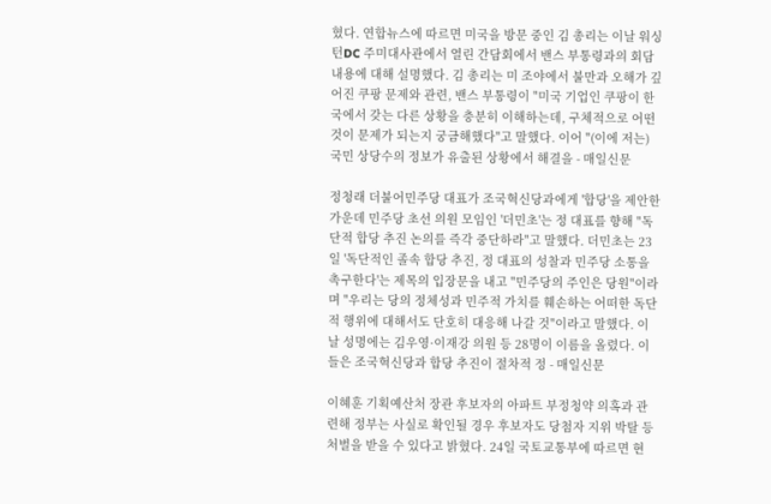혔다. 연합뉴스에 따르면 미국을 방문 중인 김 총리는 이날 워싱턴DC 주미대사관에서 열린 간담회에서 밴스 부통령과의 회담 내용에 대해 설명했다. 김 총리는 미 조야에서 불만과 오해가 깊어진 쿠팡 문제와 관련, 밴스 부통령이 "미국 기업인 쿠팡이 한국에서 갖는 다른 상황을 충분히 이해하는데, 구체적으로 어떤 것이 문제가 되는지 궁금해했다"고 말했다. 이어 "(이에 저는) 국민 상당수의 정보가 유출된 상황에서 해결을 - 매일신문

정청래 더불어민주당 대표가 조국혁신당과에게 '합당'을 제안한 가운데 민주당 초선 의원 모임인 '더민초'는 정 대표를 향해 "독단적 합당 추진 논의를 즉각 중단하라"고 말했다. 더민초는 23일 '독단적인 졸속 합당 추진, 정 대표의 성찰과 민주당 소통을 촉구한다'는 제목의 입장문을 내고 "민주당의 주인은 당원"이라며 "우리는 당의 정체성과 민주적 가치를 훼손하는 어떠한 독단적 행위에 대해서도 단호히 대응해 나갈 것"이라고 말했다. 이날 성명에는 김우영·이재강 의원 등 28명이 이름을 올렸다. 이들은 조국혁신당과 합당 추진이 절차적 정 - 매일신문

이혜훈 기획예산처 장관 후보자의 아파트 부정청약 의혹과 관련해 정부는 사실로 확인될 경우 후보자도 당첨자 지위 박탈 등 처벌을 받을 수 있다고 밝혔다. 24일 국토교통부에 따르면 현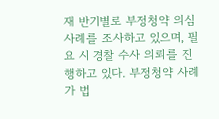재 반기별로 부정청약 의심 사례를 조사하고 있으며, 필요 시 경찰 수사 의뢰를 진행하고 있다. 부정청약 사례가 법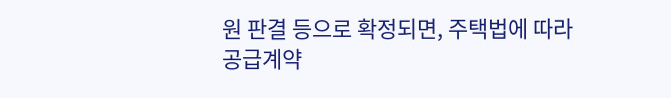원 판결 등으로 확정되면, 주택법에 따라 공급계약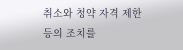취소와 청약 자격 제한 등의 조치를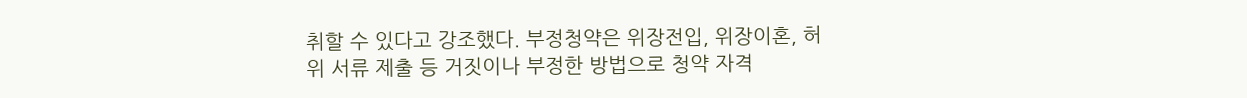취할 수 있다고 강조했다. 부정청약은 위장전입, 위장이혼, 허위 서류 제출 등 거짓이나 부정한 방법으로 청약 자격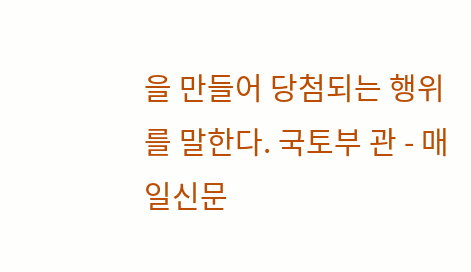을 만들어 당첨되는 행위를 말한다. 국토부 관 - 매일신문